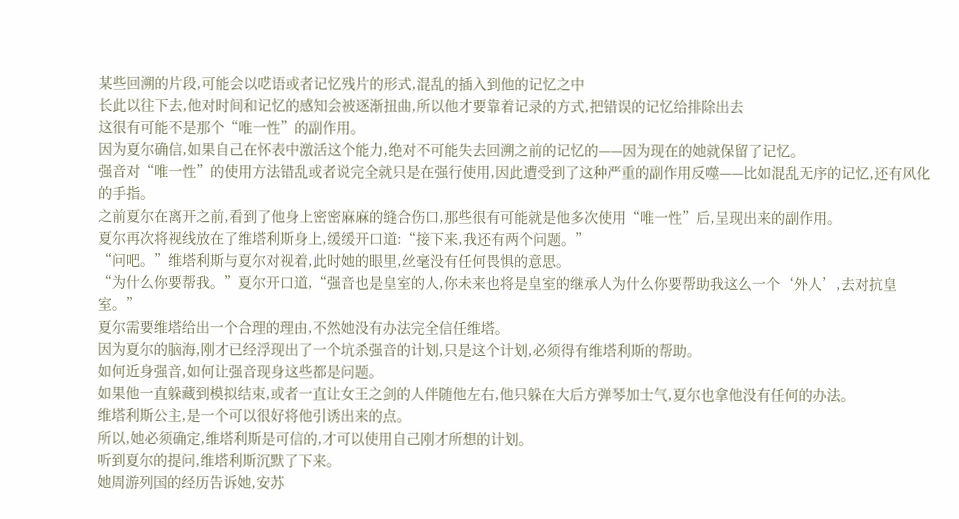某些回溯的片段,可能会以呓语或者记忆残片的形式,混乱的插入到他的记忆之中
长此以往下去,他对时间和记忆的感知会被逐渐扭曲,所以他才要靠着记录的方式,把错误的记忆给排除出去
这很有可能不是那个“唯一性”的副作用。
因为夏尔确信,如果自己在怀表中激活这个能力,绝对不可能失去回溯之前的记忆的——因为现在的她就保留了记忆。
强音对“唯一性”的使用方法错乱或者说完全就只是在强行使用,因此遭受到了这种严重的副作用反噬——比如混乱无序的记忆,还有风化的手指。
之前夏尔在离开之前,看到了他身上密密麻麻的缝合伤口,那些很有可能就是他多次使用“唯一性”后,呈现出来的副作用。
夏尔再次将视线放在了维塔利斯身上,缓缓开口道:“接下来,我还有两个问题。”
“问吧。”维塔利斯与夏尔对视着,此时她的眼里,丝毫没有任何畏惧的意思。
“为什么你要帮我。”夏尔开口道,“强音也是皇室的人,你未来也将是皇室的继承人为什么你要帮助我这么一个‘外人’,去对抗皇室。”
夏尔需要维塔给出一个合理的理由,不然她没有办法完全信任维塔。
因为夏尔的脑海,刚才已经浮现出了一个坑杀强音的计划,只是这个计划,必须得有维塔利斯的帮助。
如何近身强音,如何让强音现身这些都是问题。
如果他一直躲藏到模拟结束,或者一直让女王之剑的人伴随他左右,他只躲在大后方弹琴加士气,夏尔也拿他没有任何的办法。
维塔利斯公主,是一个可以很好将他引诱出来的点。
所以,她必须确定,维塔利斯是可信的,才可以使用自己刚才所想的计划。
听到夏尔的提问,维塔利斯沉默了下来。
她周游列国的经历告诉她,安苏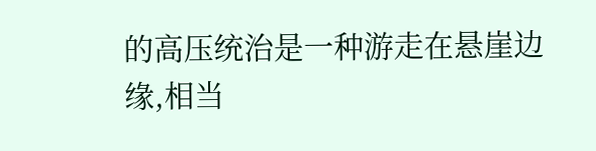的高压统治是一种游走在悬崖边缘,相当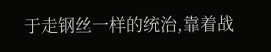于走钢丝一样的统治,靠着战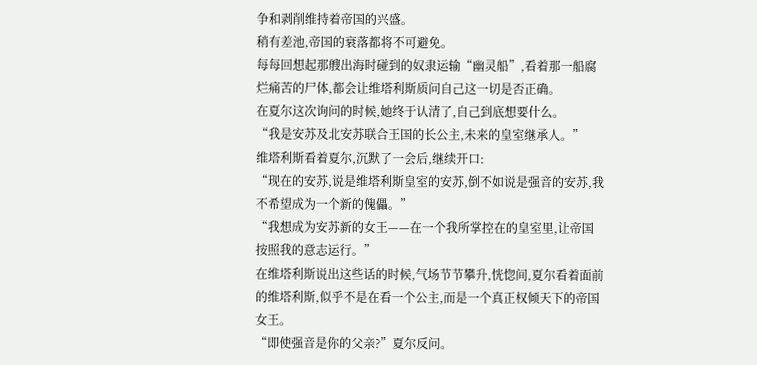争和剥削维持着帝国的兴盛。
稍有差池,帝国的衰落都将不可避免。
每每回想起那艘出海时碰到的奴隶运输“幽灵船”,看着那一船腐烂痛苦的尸体,都会让维塔利斯质问自己这一切是否正确。
在夏尔这次询问的时候,她终于认清了,自己到底想要什么。
“我是安苏及北安苏联合王国的长公主,未来的皇室继承人。”
维塔利斯看着夏尔,沉默了一会后,继续开口:
“现在的安苏,说是维塔利斯皇室的安苏,倒不如说是强音的安苏,我不希望成为一个新的傀儡。”
“我想成为安苏新的女王——在一个我所掌控在的皇室里,让帝国按照我的意志运行。”
在维塔利斯说出这些话的时候,气场节节攀升,恍惚间,夏尔看着面前的维塔利斯,似乎不是在看一个公主,而是一个真正权倾天下的帝国女王。
“即使强音是你的父亲?”夏尔反问。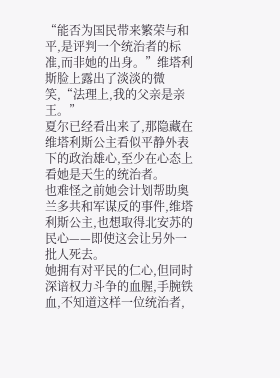“能否为国民带来繁荣与和平,是评判一个统治者的标准,而非她的出身。”维塔利斯脸上露出了淡淡的微笑,“法理上,我的父亲是亲王。”
夏尔已经看出来了,那隐藏在维塔利斯公主看似平静外表下的政治雄心,至少在心态上看她是天生的统治者。
也难怪之前她会计划帮助奥兰多共和军谋反的事件,维塔利斯公主,也想取得北安苏的民心——即使这会让另外一批人死去。
她拥有对平民的仁心,但同时深谙权力斗争的血腥,手腕铁血,不知道这样一位统治者,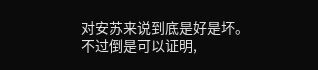对安苏来说到底是好是坏。
不过倒是可以证明,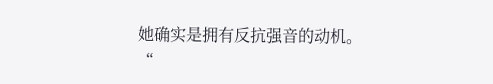她确实是拥有反抗强音的动机。
“